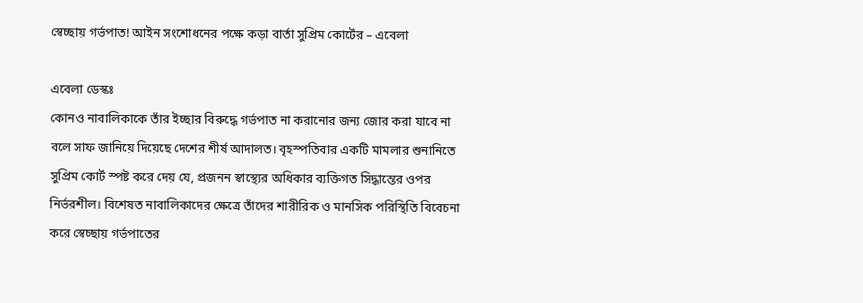স্বেচ্ছায় গর্ভপাত! আইন সংশোধনের পক্ষে কড়া বার্তা সুপ্রিম কোর্টের – এবেলা

এবেলা ডেস্কঃ
কোনও নাবালিকাকে তাঁর ইচ্ছার বিরুদ্ধে গর্ভপাত না করানোর জন্য জোর করা যাবে না বলে সাফ জানিয়ে দিয়েছে দেশের শীর্ষ আদালত। বৃহস্পতিবার একটি মামলার শুনানিতে সুপ্রিম কোর্ট স্পষ্ট করে দেয় যে, প্রজনন স্বাস্থ্যের অধিকার ব্যক্তিগত সিদ্ধান্তের ওপর নির্ভরশীল। বিশেষত নাবালিকাদের ক্ষেত্রে তাঁদের শারীরিক ও মানসিক পরিস্থিতি বিবেচনা করে স্বেচ্ছায় গর্ভপাতের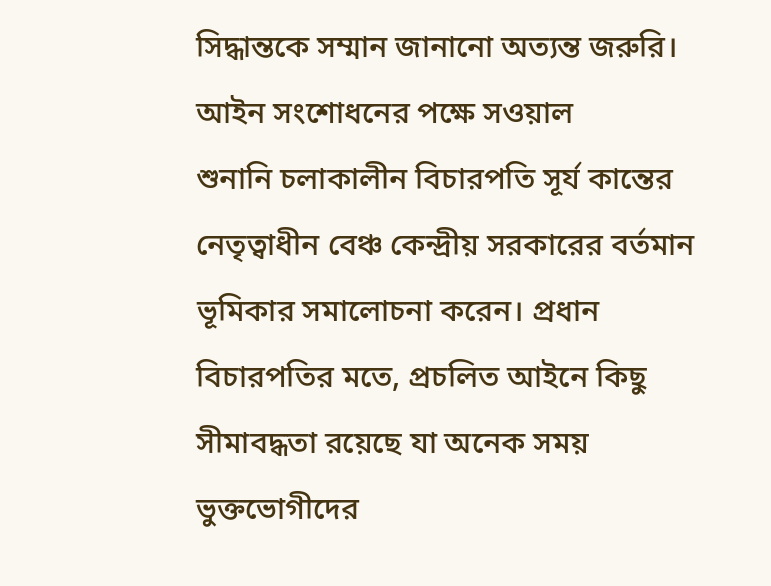সিদ্ধান্তকে সম্মান জানানো অত্যন্ত জরুরি।
আইন সংশোধনের পক্ষে সওয়াল
শুনানি চলাকালীন বিচারপতি সূর্য কান্তের নেতৃত্বাধীন বেঞ্চ কেন্দ্রীয় সরকারের বর্তমান ভূমিকার সমালোচনা করেন। প্রধান বিচারপতির মতে, প্রচলিত আইনে কিছু সীমাবদ্ধতা রয়েছে যা অনেক সময় ভুক্তভোগীদের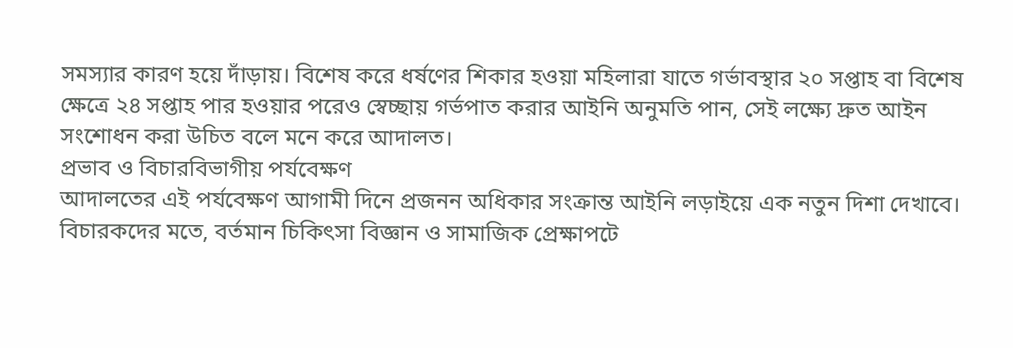সমস্যার কারণ হয়ে দাঁড়ায়। বিশেষ করে ধর্ষণের শিকার হওয়া মহিলারা যাতে গর্ভাবস্থার ২০ সপ্তাহ বা বিশেষ ক্ষেত্রে ২৪ সপ্তাহ পার হওয়ার পরেও স্বেচ্ছায় গর্ভপাত করার আইনি অনুমতি পান, সেই লক্ষ্যে দ্রুত আইন সংশোধন করা উচিত বলে মনে করে আদালত।
প্রভাব ও বিচারবিভাগীয় পর্যবেক্ষণ
আদালতের এই পর্যবেক্ষণ আগামী দিনে প্রজনন অধিকার সংক্রান্ত আইনি লড়াইয়ে এক নতুন দিশা দেখাবে। বিচারকদের মতে, বর্তমান চিকিৎসা বিজ্ঞান ও সামাজিক প্রেক্ষাপটে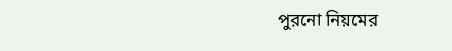পুরনো নিয়মের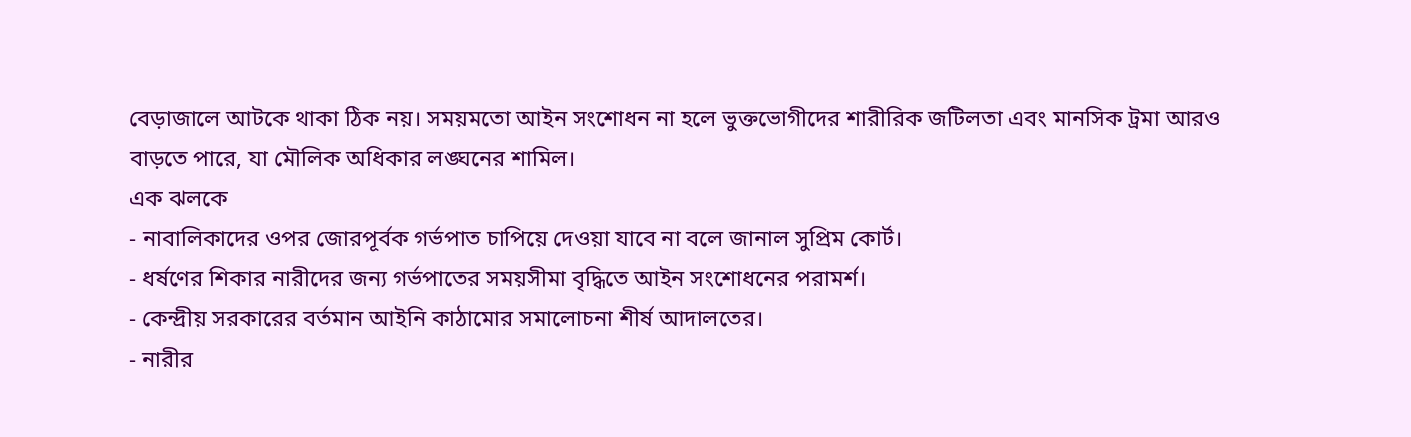বেড়াজালে আটকে থাকা ঠিক নয়। সময়মতো আইন সংশোধন না হলে ভুক্তভোগীদের শারীরিক জটিলতা এবং মানসিক ট্রমা আরও বাড়তে পারে, যা মৌলিক অধিকার লঙ্ঘনের শামিল।
এক ঝলকে
- নাবালিকাদের ওপর জোরপূর্বক গর্ভপাত চাপিয়ে দেওয়া যাবে না বলে জানাল সুপ্রিম কোর্ট।
- ধর্ষণের শিকার নারীদের জন্য গর্ভপাতের সময়সীমা বৃদ্ধিতে আইন সংশোধনের পরামর্শ।
- কেন্দ্রীয় সরকারের বর্তমান আইনি কাঠামোর সমালোচনা শীর্ষ আদালতের।
- নারীর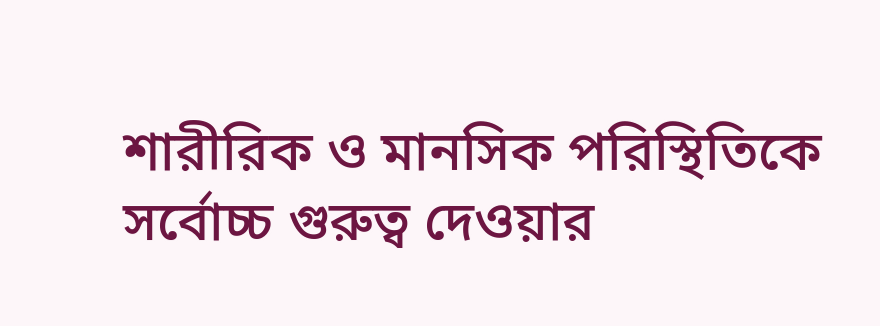শারীরিক ও মানসিক পরিস্থিতিকে সর্বোচ্চ গুরুত্ব দেওয়ার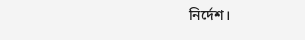নির্দেশ।